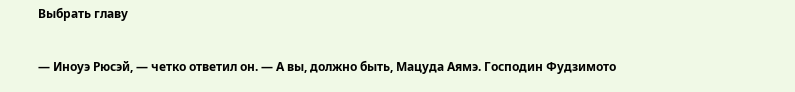Выбрать главу

— Иноуэ Рюсэй, — четко ответил он. — А вы, должно быть, Мацуда Аямэ. Господин Фудзимото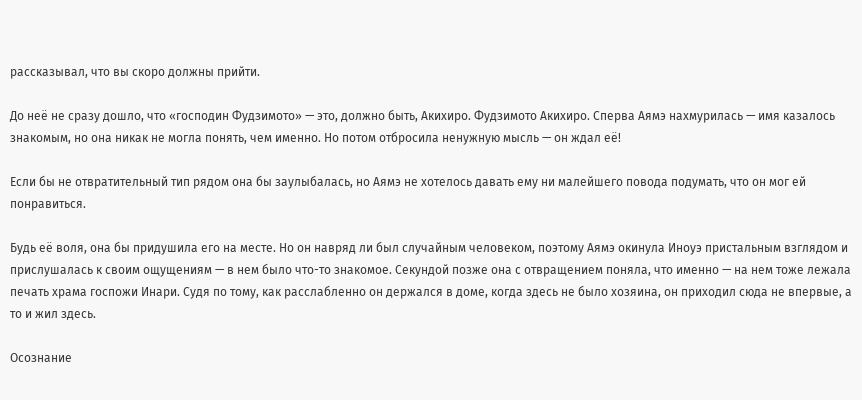рассказывал, что вы скоро должны прийти.

До неё не сразу дошло, что «господин Фудзимото» — это, должно быть, Акихиро. Фудзимото Акихиро. Сперва Аямэ нахмурилась — имя казалось знакомым, но она никак не могла понять, чем именно. Но потом отбросила ненужную мысль — он ждал её!

Если бы не отвратительный тип рядом она бы заулыбалась, но Аямэ не хотелось давать ему ни малейшего повода подумать, что он мог ей понравиться.

Будь её воля, она бы придушила его на месте. Но он навряд ли был случайным человеком, поэтому Аямэ окинула Иноуэ пристальным взглядом и прислушалась к своим ощущениям — в нем было что-то знакомое. Секундой позже она с отвращением поняла, что именно — на нем тоже лежала печать храма госпожи Инари. Судя по тому, как расслабленно он держался в доме, когда здесь не было хозяина, он приходил сюда не впервые, а то и жил здесь.

Осознание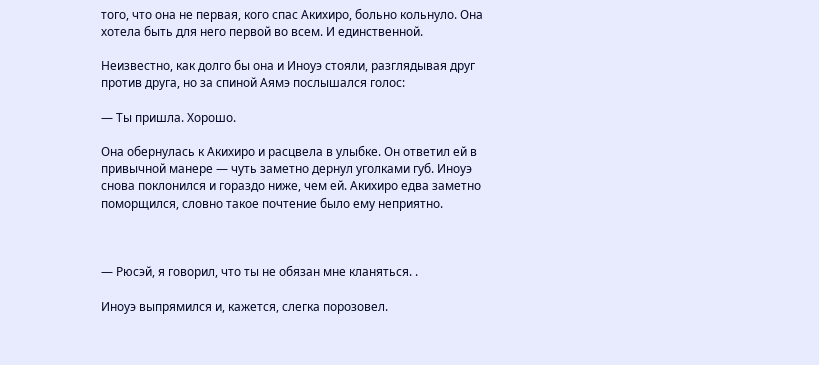того, что она не первая, кого спас Акихиро, больно кольнуло. Она хотела быть для него первой во всем. И единственной.

Неизвестно, как долго бы она и Иноуэ стояли, разглядывая друг против друга, но за спиной Аямэ послышался голос:

— Ты пришла. Хорошо.

Она обернулась к Акихиро и расцвела в улыбке. Он ответил ей в привычной манере — чуть заметно дернул уголками губ. Иноуэ снова поклонился и гораздо ниже, чем ей. Акихиро едва заметно поморщился, словно такое почтение было ему неприятно.



— Рюсэй, я говорил, что ты не обязан мне кланяться. .

Иноуэ выпрямился и, кажется, слегка порозовел.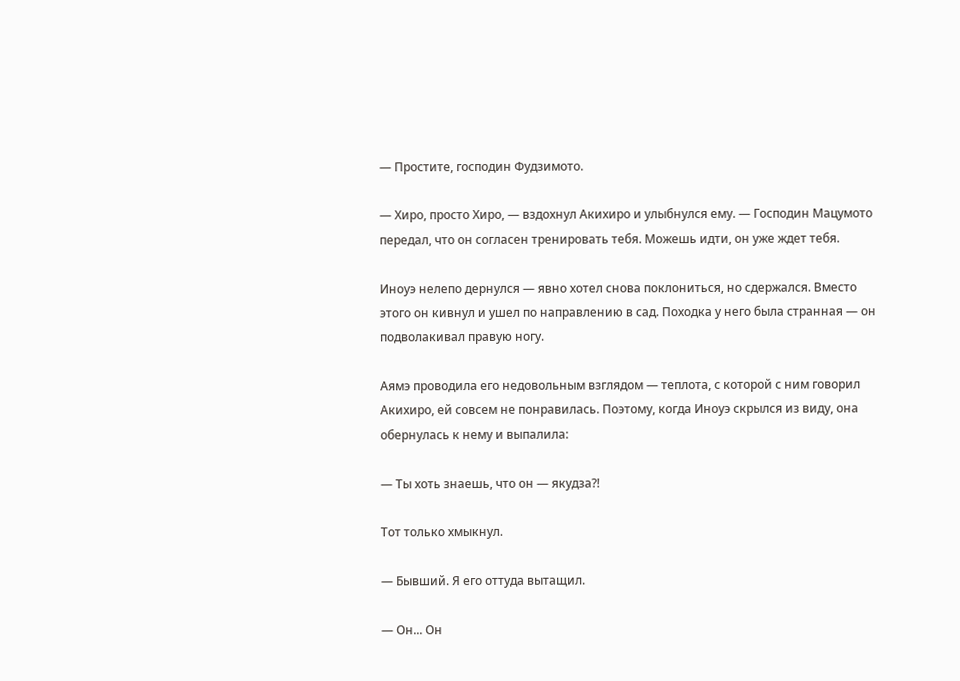— Простите, господин Фудзимото.

— Хиро, просто Хиро, — вздохнул Акихиро и улыбнулся ему. — Господин Мацумото передал, что он согласен тренировать тебя. Можешь идти, он уже ждет тебя.

Иноуэ нелепо дернулся — явно хотел снова поклониться, но сдержался. Вместо этого он кивнул и ушел по направлению в сад. Походка у него была странная — он подволакивал правую ногу.

Аямэ проводила его недовольным взглядом — теплота, с которой с ним говорил Акихиро, ей совсем не понравилась. Поэтому, когда Иноуэ скрылся из виду, она обернулась к нему и выпалила:

— Ты хоть знаешь, что он — якудза?!

Тот только хмыкнул.

— Бывший. Я его оттуда вытащил.

— Он... Он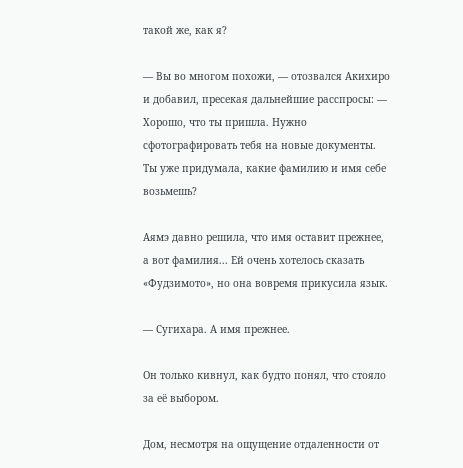такой же, как я?

— Вы во многом похожи, — отозвался Акихиро и добавил, пресекая дальнейшие расспросы: — Хорошо, что ты пришла. Нужно сфотографировать тебя на новые документы. Ты уже придумала, какие фамилию и имя себе возьмешь?

Аямэ давно решила, что имя оставит прежнее, а вот фамилия... Ей очень хотелось сказать «Фудзимото», но она вовремя прикусила язык.

— Сугихара. А имя прежнее.

Он только кивнул, как будто понял, что стояло за её выбором.

Дом, несмотря на ощущение отдаленности от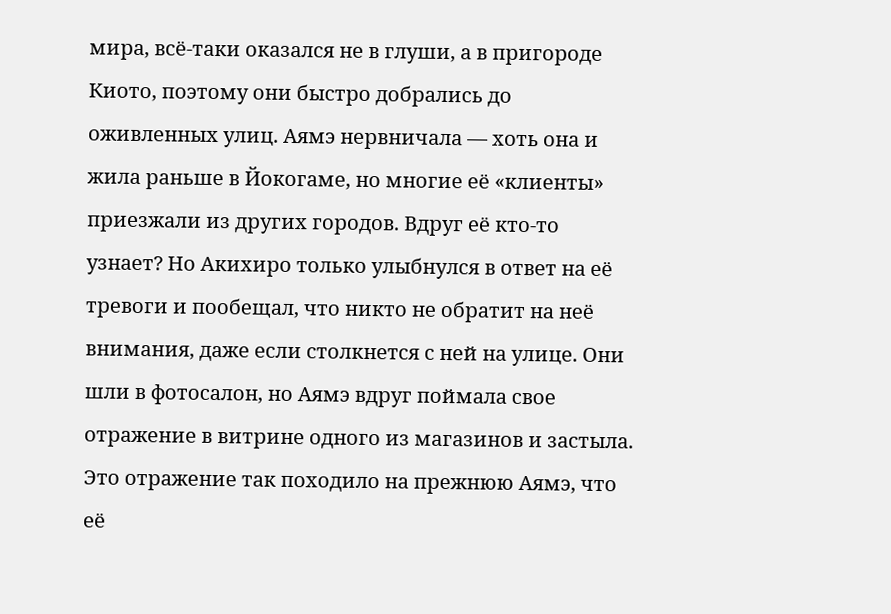мира, всё-таки оказался не в глуши, а в пригороде Киото, поэтому они быстро добрались до оживленных улиц. Аямэ нервничала — хоть она и жила раньше в Йокогаме, но многие её «клиенты» приезжали из других городов. Вдруг её кто-то узнает? Но Акихиро только улыбнулся в ответ на её тревоги и пообещал, что никто не обратит на неё внимания, даже если столкнется с ней на улице. Они шли в фотосалон, но Аямэ вдруг поймала свое отражение в витрине одного из магазинов и застыла. Это отражение так походило на прежнюю Аямэ, что её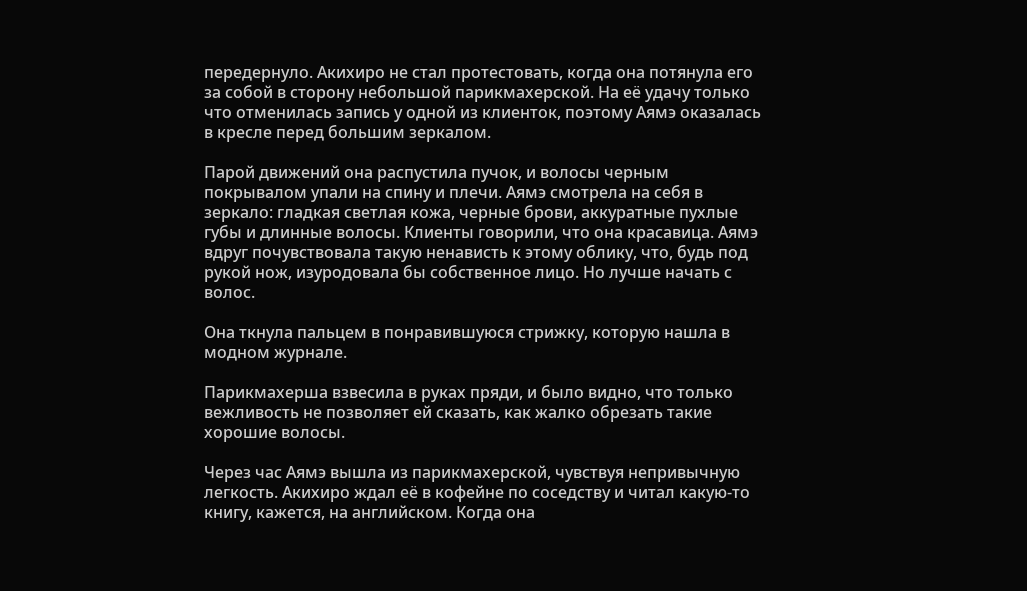передернуло. Акихиро не стал протестовать, когда она потянула его за собой в сторону небольшой парикмахерской. На её удачу только что отменилась запись у одной из клиенток, поэтому Аямэ оказалась в кресле перед большим зеркалом.

Парой движений она распустила пучок, и волосы черным покрывалом упали на спину и плечи. Аямэ смотрела на себя в зеркало: гладкая светлая кожа, черные брови, аккуратные пухлые губы и длинные волосы. Клиенты говорили, что она красавица. Аямэ вдруг почувствовала такую ненависть к этому облику, что, будь под рукой нож, изуродовала бы собственное лицо. Но лучше начать с волос.

Она ткнула пальцем в понравившуюся стрижку, которую нашла в модном журнале.

Парикмахерша взвесила в руках пряди, и было видно, что только вежливость не позволяет ей сказать, как жалко обрезать такие хорошие волосы.

Через час Аямэ вышла из парикмахерской, чувствуя непривычную легкость. Акихиро ждал её в кофейне по соседству и читал какую-то книгу, кажется, на английском. Когда она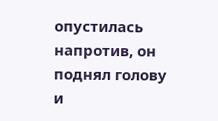опустилась напротив, он поднял голову и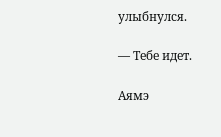улыбнулся.

— Тебе идет.

Аямэ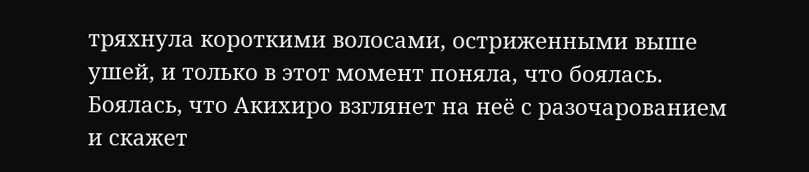тряхнула короткими волосами, остриженными выше ушей, и только в этот момент поняла, что боялась. Боялась, что Акихиро взглянет на неё с разочарованием и скажет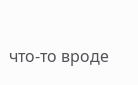что-то вроде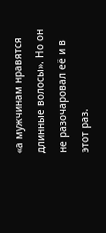«а мужчинам нравятся длинные волосы». Но он не разочаровал её и в этот раз.